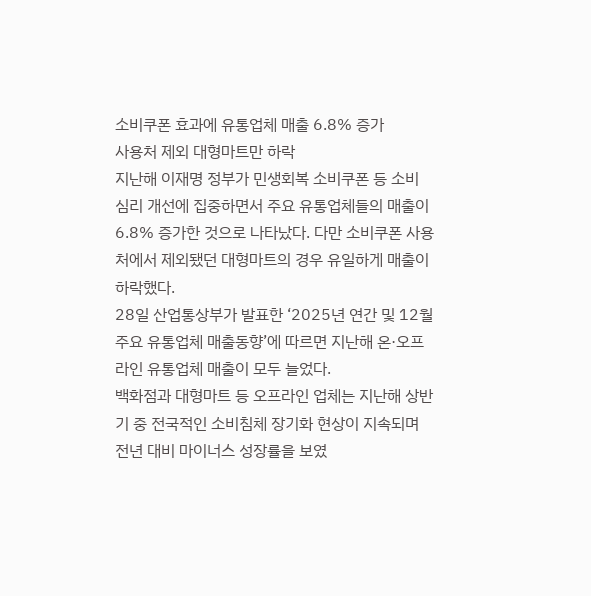소비쿠폰 효과에 유통업체 매출 6.8% 증가
사용처 제외 대형마트만 하락
지난해 이재명 정부가 민생회복 소비쿠폰 등 소비 심리 개선에 집중하면서 주요 유통업체들의 매출이 6.8% 증가한 것으로 나타났다. 다만 소비쿠폰 사용처에서 제외됐던 대형마트의 경우 유일하게 매출이 하락했다.
28일 산업통상부가 발표한 ‘2025년 연간 및 12월 주요 유통업체 매출동향’에 따르면 지난해 온·오프라인 유통업체 매출이 모두 늘었다.
백화점과 대형마트 등 오프라인 업체는 지난해 상반기 중 전국적인 소비침체 장기화 현상이 지속되며 전년 대비 마이너스 성장률을 보였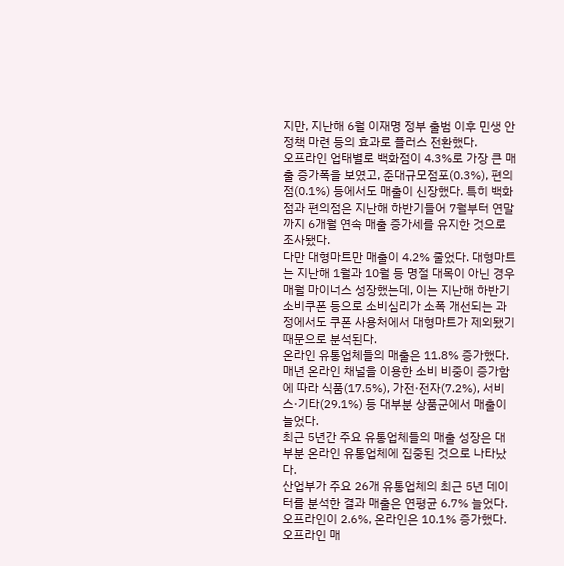지만, 지난해 6월 이재명 정부 출범 이후 민생 안정책 마련 등의 효과로 플러스 전환했다.
오프라인 업태별로 백화점이 4.3%로 가장 큰 매출 증가폭을 보였고, 준대규모점포(0.3%), 편의점(0.1%) 등에서도 매출이 신장했다. 특히 백화점과 편의점은 지난해 하반기들어 7월부터 연말까지 6개월 연속 매출 증가세를 유지한 것으로 조사됐다.
다만 대형마트만 매출이 4.2% 줄었다. 대형마트는 지난해 1월과 10월 등 명절 대목이 아닌 경우 매월 마이너스 성장했는데, 이는 지난해 하반기 소비쿠폰 등으로 소비심리가 소폭 개선되는 과정에서도 쿠폰 사용처에서 대형마트가 제외됐기 때문으로 분석된다.
온라인 유통업체들의 매출은 11.8% 증가했다. 매년 온라인 채널을 이용한 소비 비중이 증가함에 따라 식품(17.5%), 가전·전자(7.2%), 서비스·기타(29.1%) 등 대부분 상품군에서 매출이 늘었다.
최근 5년간 주요 유통업체들의 매출 성장은 대부분 온라인 유통업체에 집중된 것으로 나타났다.
산업부가 주요 26개 유통업체의 최근 5년 데이터를 분석한 결과 매출은 연평균 6.7% 늘었다. 오프라인이 2.6%, 온라인은 10.1% 증가했다.
오프라인 매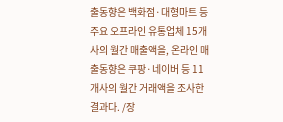출동향은 백화점·대형마트 등 주요 오프라인 유통업체 15개사의 월간 매출액을, 온라인 매출동향은 쿠팡·네이버 등 11개사의 월간 거래액을 조사한 결과다. /장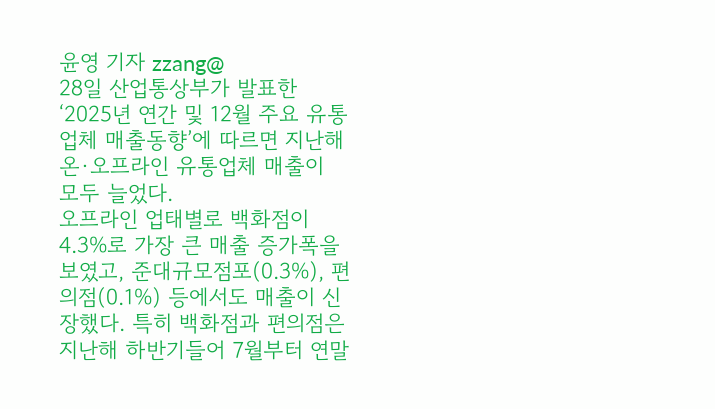윤영 기자 zzang@
28일 산업통상부가 발표한 ‘2025년 연간 및 12월 주요 유통업체 매출동향’에 따르면 지난해 온·오프라인 유통업체 매출이 모두 늘었다.
오프라인 업태별로 백화점이 4.3%로 가장 큰 매출 증가폭을 보였고, 준대규모점포(0.3%), 편의점(0.1%) 등에서도 매출이 신장했다. 특히 백화점과 편의점은 지난해 하반기들어 7월부터 연말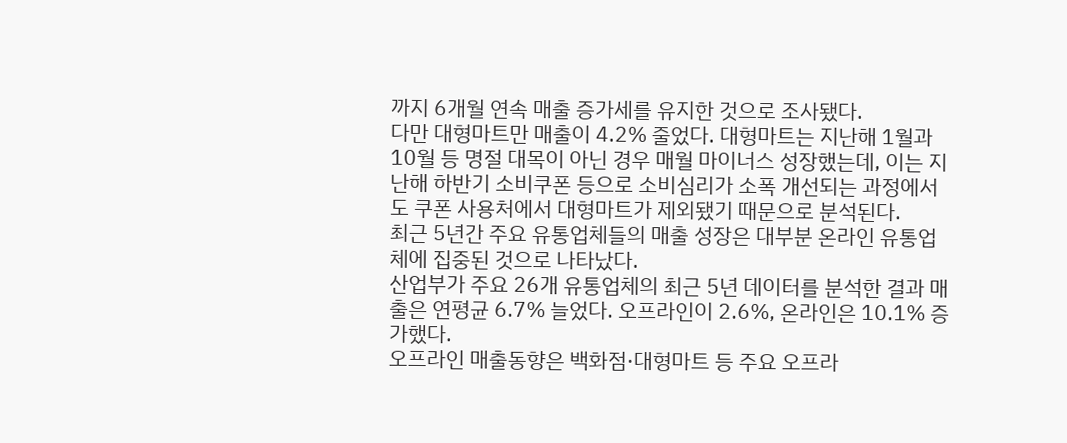까지 6개월 연속 매출 증가세를 유지한 것으로 조사됐다.
다만 대형마트만 매출이 4.2% 줄었다. 대형마트는 지난해 1월과 10월 등 명절 대목이 아닌 경우 매월 마이너스 성장했는데, 이는 지난해 하반기 소비쿠폰 등으로 소비심리가 소폭 개선되는 과정에서도 쿠폰 사용처에서 대형마트가 제외됐기 때문으로 분석된다.
최근 5년간 주요 유통업체들의 매출 성장은 대부분 온라인 유통업체에 집중된 것으로 나타났다.
산업부가 주요 26개 유통업체의 최근 5년 데이터를 분석한 결과 매출은 연평균 6.7% 늘었다. 오프라인이 2.6%, 온라인은 10.1% 증가했다.
오프라인 매출동향은 백화점·대형마트 등 주요 오프라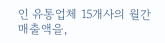인 유통업체 15개사의 월간 매출액을,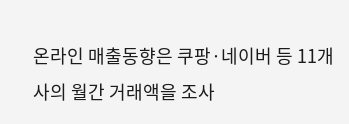온라인 매출동향은 쿠팡·네이버 등 11개사의 월간 거래액을 조사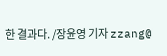한 결과다. /장윤영 기자 zzang@